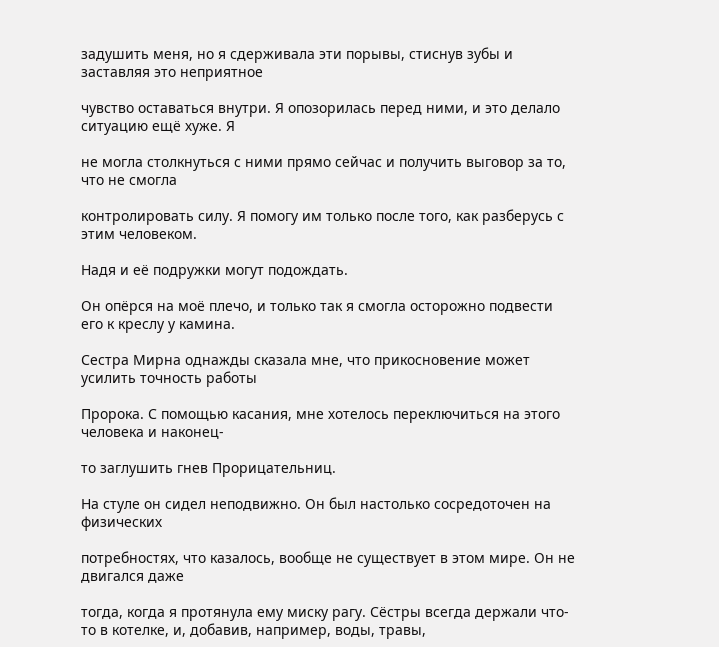задушить меня, но я сдерживала эти порывы, стиснув зубы и заставляя это неприятное

чувство оставаться внутри. Я опозорилась перед ними, и это делало ситуацию ещё хуже. Я

не могла столкнуться с ними прямо сейчас и получить выговор за то, что не смогла

контролировать силу. Я помогу им только после того, как разберусь с этим человеком.

Надя и её подружки могут подождать.

Он опёрся на моё плечо, и только так я смогла осторожно подвести его к креслу у камина.

Сестра Мирна однажды сказала мне, что прикосновение может усилить точность работы

Пророка. С помощью касания, мне хотелось переключиться на этого человека и наконец-

то заглушить гнев Прорицательниц.

На стуле он сидел неподвижно. Он был настолько сосредоточен на физических

потребностях, что казалось, вообще не существует в этом мире. Он не двигался даже

тогда, когда я протянула ему миску рагу. Сёстры всегда держали что-то в котелке, и, добавив, например, воды, травы,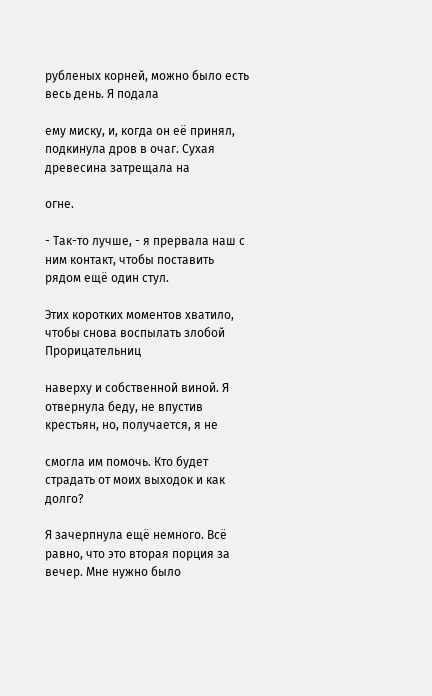рубленых корней, можно было есть весь день. Я подала

ему миску, и, когда он её принял, подкинула дров в очаг. Сухая древесина затрещала на

огне.

- Так-то лучше, - я прервала наш с ним контакт, чтобы поставить рядом ещё один стул.

Этих коротких моментов хватило, чтобы снова воспылать злобой Прорицательниц

наверху и собственной виной. Я отвернула беду, не впустив крестьян, но, получается, я не

смогла им помочь. Кто будет страдать от моих выходок и как долго?

Я зачерпнула ещё немного. Всё равно, что это вторая порция за вечер. Мне нужно было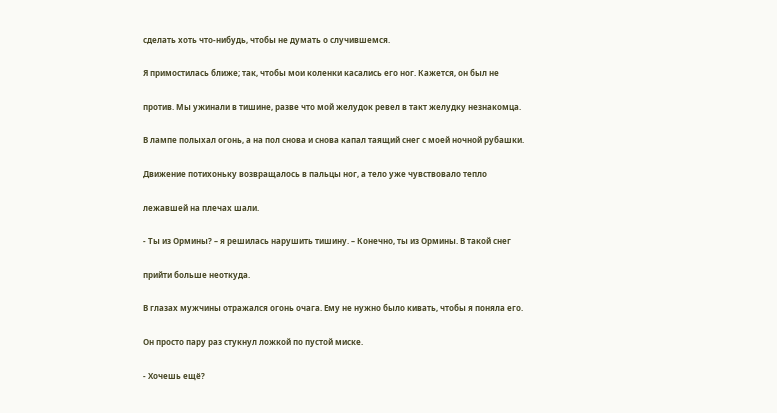сделать хоть что-нибудь, чтобы не думать о случившемся.

Я примостилась ближе; так, чтобы мои коленки касались его ног. Кажется, он был не

против. Мы ужинали в тишине, разве что мой желудок ревел в такт желудку незнакомца.

В лампе полыхал огонь, а на пол снова и снова капал таящий снег с моей ночной рубашки.

Движение потихоньку возвращалось в пальцы ног, а тело уже чувствовало тепло

лежавшей на плечах шали.

- Ты из Ормины? – я решилась нарушить тишину. – Конечно, ты из Ормины. В такой снег

прийти больше неоткуда.

В глазах мужчины отражался огонь очага. Ему не нужно было кивать, чтобы я поняла его.

Он просто пару раз стукнул ложкой по пустой миске.

- Хочешь ещё?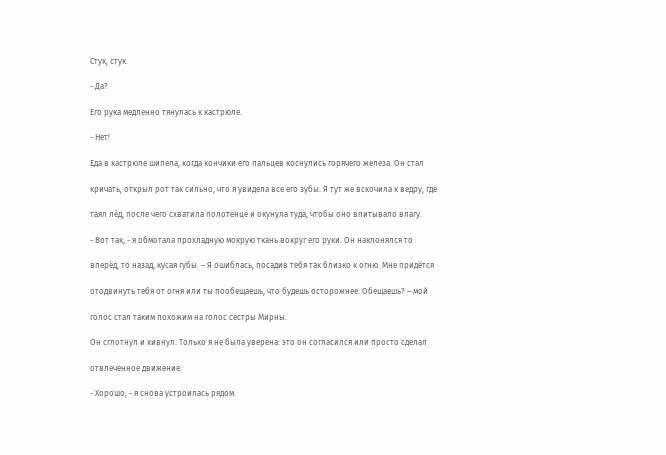Стук, стук.

- Да?

Его рука медленно тянулась к кастрюле.

- Нет!

Еда в кастрюле шипела, когда кончики его пальцев коснулись горячего железа. Он стал

кричать, открыл рот так сильно, что я увидела все его зубы. Я тут же вскочила к ведру, где

таял лёд, после чего схватила полотенце и окунула туда, чтобы оно впитывало влагу.

- Вот так, - я обмотала прохладную мокрую ткань вокруг его руки. Он наклонялся то

вперёд, то назад, кусая губы. – Я ошиблась, посадив тебя так близко к огню. Мне придётся

отодвинуть тебя от огня или ты пообещаешь, что будешь осторожнее. Обещаешь? – мой

голос стал таким похожим на голос сестры Мирны.

Он сглотнул и кивнул. Только я не была уверена: это он согласился или просто сделал

отвлеченное движение.

- Хорошо, - я снова устроилась рядом.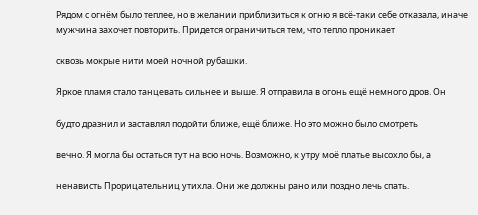Рядом с огнём было теплее, но в желании приблизиться к огню я всё-таки себе отказала, иначе мужчина захочет повторить. Придется ограничиться тем, что тепло проникает

сквозь мокрые нити моей ночной рубашки.

Яркое пламя стало танцевать сильнее и выше. Я отправила в огонь ещё немного дров. Он

будто дразнил и заставлял подойти ближе, ещё ближе. Но это можно было смотреть

вечно. Я могла бы остаться тут на всю ночь. Возможно, к утру моё платье высохло бы, а

ненависть Прорицательниц утихла. Они же должны рано или поздно лечь спать.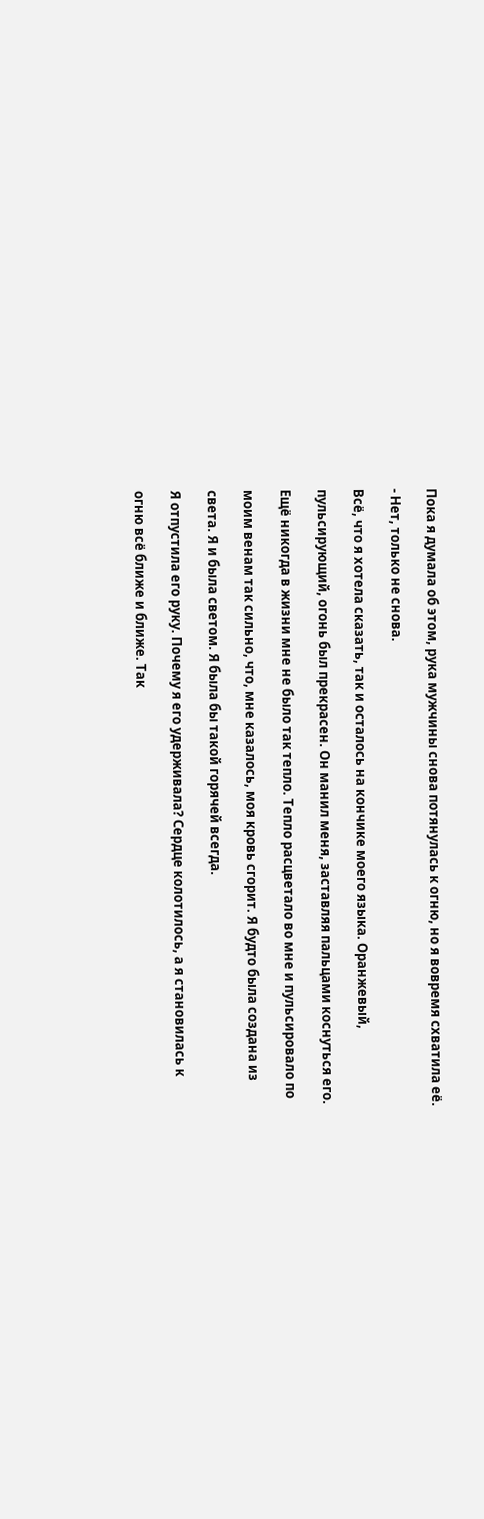Пока я думала об этом, рука мужчины снова потянулась к огню, но я вовремя схватила её.

- Нет, только не снова.

Всё, что я хотела сказать, так и осталось на кончике моего языка. Оранжевый,

пульсирующий, огонь был прекрасен. Он манил меня, заставляя пальцами коснуться его.

Ещё никогда в жизни мне не было так тепло. Тепло расцветало во мне и пульсировало по

моим венам так сильно, что, мне казалось, моя кровь сгорит. Я будто была создана из

света. Я и была светом. Я была бы такой горячей всегда.

Я отпустила его руку. Почему я его удерживала? Сердце колотилось, а я становилась к

огню всё ближе и ближе. Так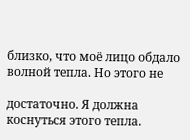близко, что моё лицо обдало волной тепла. Но этого не

достаточно. Я должна коснуться этого тепла.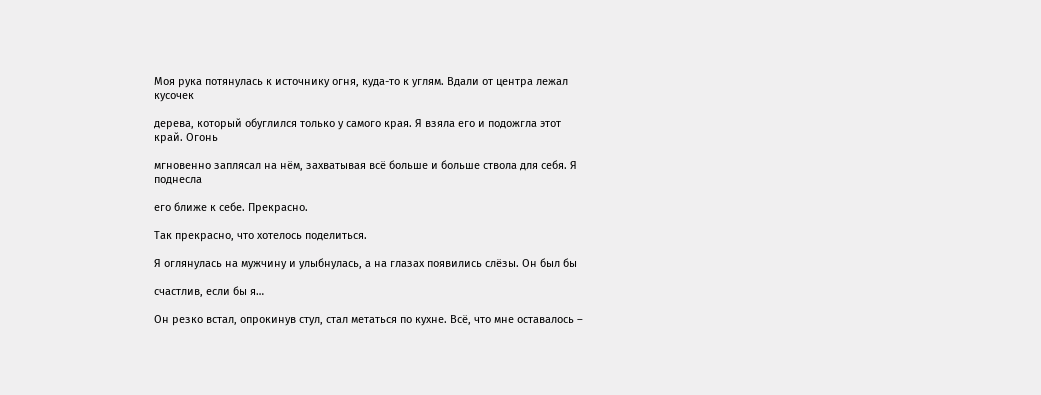Моя рука потянулась к источнику огня, куда-то к углям. Вдали от центра лежал кусочек

дерева, который обуглился только у самого края. Я взяла его и подожгла этот край. Огонь

мгновенно заплясал на нём, захватывая всё больше и больше ствола для себя. Я поднесла

его ближе к себе. Прекрасно.

Так прекрасно, что хотелось поделиться.

Я оглянулась на мужчину и улыбнулась, а на глазах появились слёзы. Он был бы

счастлив, если бы я…

Он резко встал, опрокинув стул, стал метаться по кухне. Всё, что мне оставалось –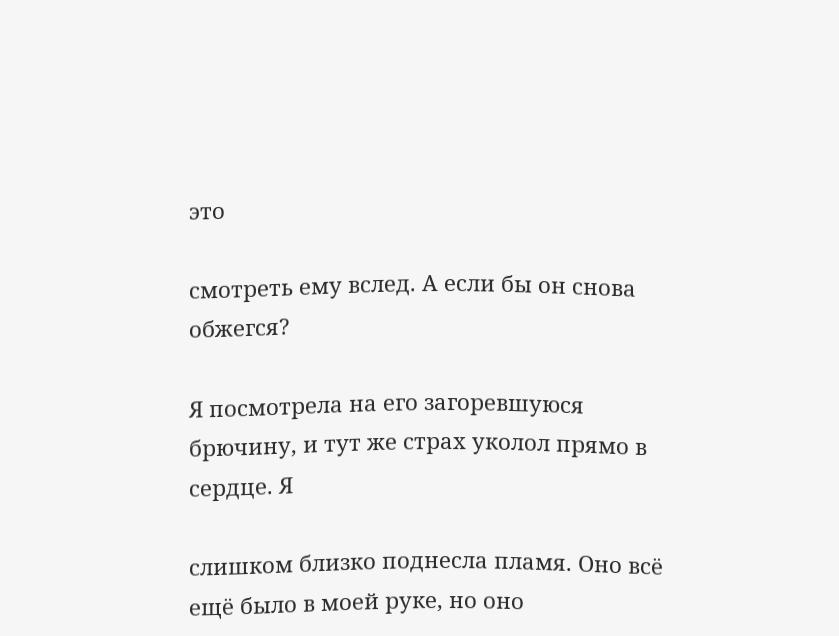это

смотреть ему вслед. А если бы он снова обжегся?

Я посмотрела на его загоревшуюся брючину, и тут же страх уколол прямо в сердце. Я

слишком близко поднесла пламя. Оно всё ещё было в моей руке, но оно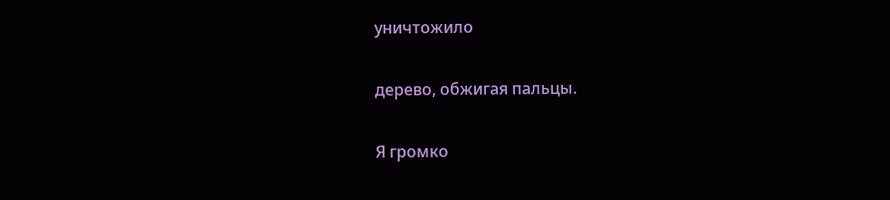уничтожило

дерево, обжигая пальцы.

Я громко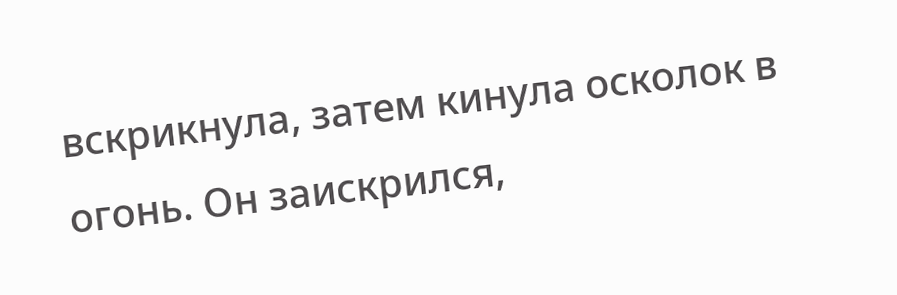вскрикнула, затем кинула осколок в огонь. Он заискрился,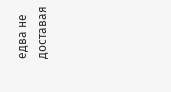едва не доставая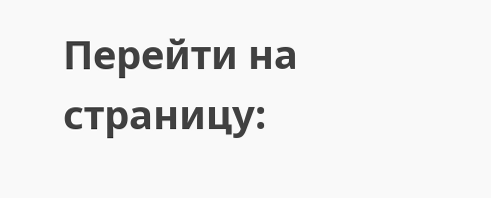Перейти на страницу: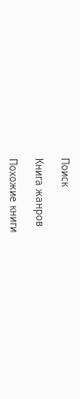Поиск

Книга жанров

Похожие книги